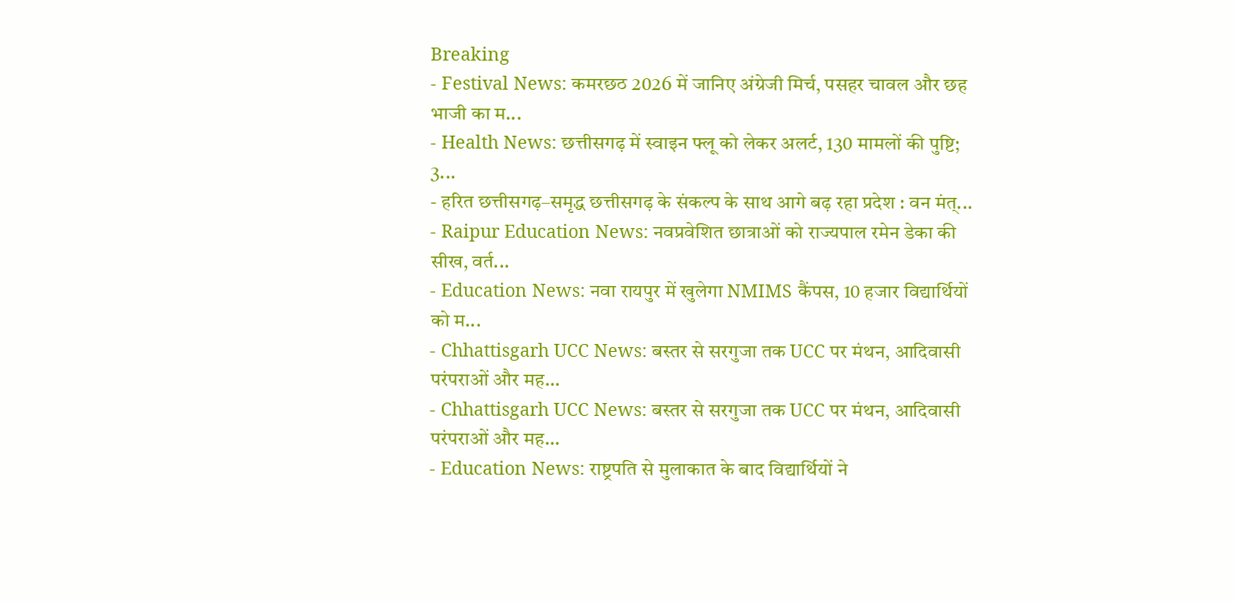Breaking
- Festival News: कमरछठ 2026 में जानिए अंग्रेजी मिर्च, पसहर चावल और छह भाजी का म...
- Health News: छत्तीसगढ़ में स्वाइन फ्लू को लेकर अलर्ट, 130 मामलों की पुष्टि; 3...
- हरित छत्तीसगढ़–समृद्ध छत्तीसगढ़ के संकल्प के साथ आगे बढ़ रहा प्रदेश : वन मंत्...
- Raipur Education News: नवप्रवेशित छात्राओं को राज्यपाल रमेन डेका की सीख, वर्त...
- Education News: नवा रायपुर में खुलेगा NMIMS कैंपस, 10 हजार विद्यार्थियों को म...
- Chhattisgarh UCC News: बस्तर से सरगुजा तक UCC पर मंथन, आदिवासी परंपराओं और मह...
- Chhattisgarh UCC News: बस्तर से सरगुजा तक UCC पर मंथन, आदिवासी परंपराओं और मह...
- Education News: राष्ट्रपति से मुलाकात के बाद विद्यार्थियों ने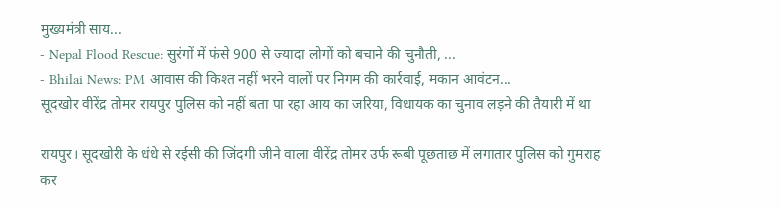मुख्यमंत्री साय...
- Nepal Flood Rescue: सुरंगों में फंसे 900 से ज्यादा लोगों को बचाने की चुनौती, ...
- Bhilai News: PM आवास की किश्त नहीं भरने वालों पर निगम की कार्रवाई, मकान आवंटन...
सूदखोर वीरेंद्र तोमर रायपुर पुलिस को नहीं बता पा रहा आय का जरिया, विधायक का चुनाव लड़ने की तैयारी में था

रायपुर। सूदखोरी के धंधे से रईसी की जिंदगी जीने वाला वीरेंद्र तोमर उर्फ रूबी पूछताछ में लगातार पुलिस को गुमराह कर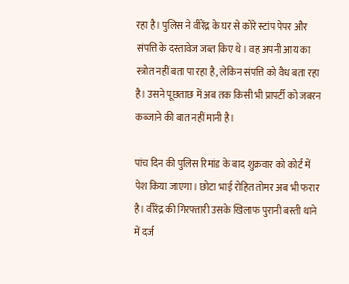रहा है। पुलिस ने वीरेंद्र के घर से कोरे स्टांप पेपर और संपत्ति के दस्तावेज जब्त किए थे। वह अपनी आय का स्त्रोत नहीं बता पा रहा है, लेकिन संपत्ति को वैध बता रहा है। उसने पूछताछ में अब तक किसी भी प्रापर्टी को जबरन कब्जाने की बात नहीं मानी है।

पांच दिन की पुलिस रिमांड के बाद शुक्रवार को कोर्ट में पेश किया जाएगा। छोटा भाई रोहित तोमर अब भी फरार है। वीरेंद्र की गिरफ्तारी उसके खिलाफ पुरानी बस्ती थाने में दर्ज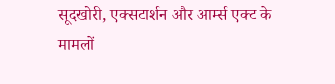सूदखोरी, एक्सटार्शन और आर्म्स एक्ट के मामलों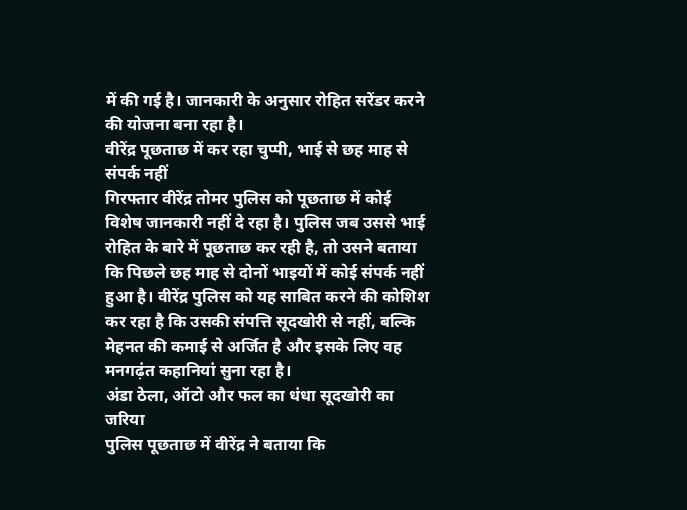में की गई है। जानकारी के अनुसार रोहित सरेंडर करने की योजना बना रहा है।
वीरेंद्र पूछताछ में कर रहा चुप्पी, भाई से छह माह से संपर्क नहीं
गिरफ्तार वीरेंद्र तोमर पुलिस को पूछताछ में कोई विशेष जानकारी नहीं दे रहा है। पुलिस जब उससे भाई रोहित के बारे में पूछताछ कर रही है, तो उसने बताया कि पिछले छह माह से दोनों भाइयों में कोई संपर्क नहीं हुआ है। वीरेंद्र पुलिस को यह साबित करने की कोशिश कर रहा है कि उसकी संपत्ति सूदखोरी से नहीं, बल्कि मेहनत की कमाई से अर्जित है और इसके लिए वह मनगढ़ंत कहानियां सुना रहा है।
अंडा ठेला, ऑटो और फल का धंधा सूदखोरी का जरिया
पुलिस पूछताछ में वीरेंद्र ने बताया कि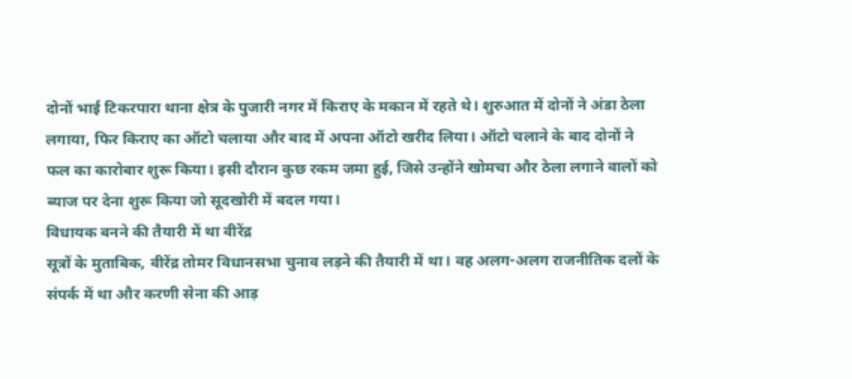दोनों भाई टिकरपारा थाना क्षेत्र के पुजारी नगर में किराए के मकान में रहते थे। शुरुआत में दोनों ने अंडा ठेला लगाया, फिर किराए का ऑटो चलाया और बाद में अपना ऑटो खरीद लिया। ऑटो चलाने के बाद दोनों ने फल का कारोबार शुरू किया। इसी दौरान कुछ रकम जमा हुई, जिसे उन्होंने खोमचा और ठेला लगाने वालों को ब्याज पर देना शुरू किया जो सूदखोरी में बदल गया।
विधायक बनने की तैयारी में था वीरेंद्र
सूत्रों के मुताबिक, वीरेंद्र तोमर विधानसभा चुनाव लड़ने की तैयारी में था। वह अलग-अलग राजनीतिक दलों के संपर्क में था और करणी सेना की आड़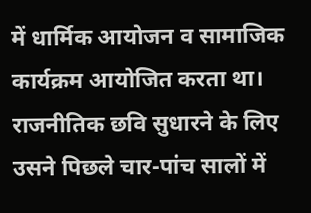में धार्मिक आयोजन व सामाजिक कार्यक्रम आयोजित करता था। राजनीतिक छवि सुधारने के लिए उसने पिछले चार-पांच सालों में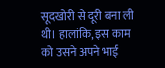सूदखोरी से दूरी बना ली थी। हालांकि, इस काम को उसने अपने भाई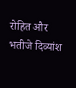रोहित और भतीजे दिव्यांश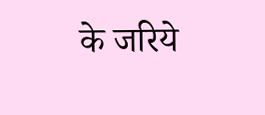के जरिये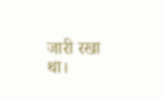जारी रखा था।